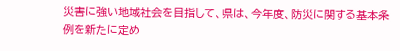災害に強い地域社会を目指して、県は、今年度、防災に関する基本条例を新たに定め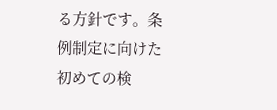る方針です。条例制定に向けた初めての検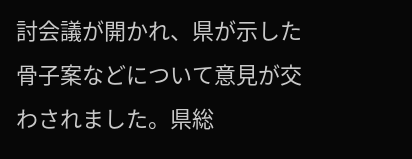討会議が開かれ、県が示した骨子案などについて意見が交わされました。県総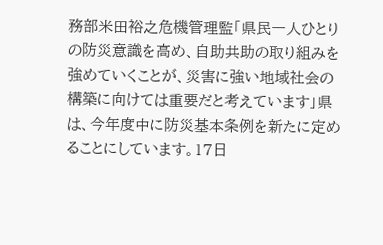務部米田裕之危機管理監「県民一人ひとりの防災意識を高め、自助共助の取り組みを強めていくことが、災害に強い地域社会の構築に向けては重要だと考えています」県は、今年度中に防災基本条例を新たに定めることにしています。17日